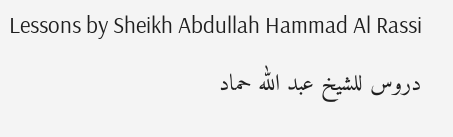Lessons by Sheikh Abdullah Hammad Al Rassi
دروس للشيخ عبد الله حماد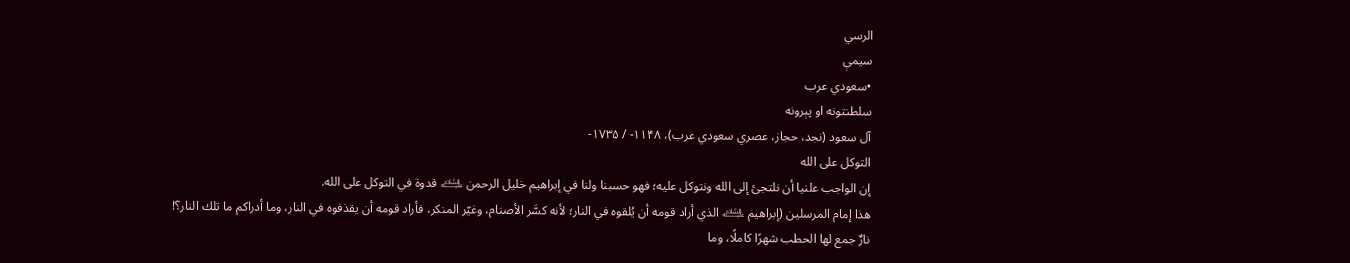الرسي
سیمې
•سعودي عرب
سلطنتونه او پېرونه
آل سعود (نجد، حجاز، عصري سعودي عرب)، ۱۱۴۸- / ۱۷۳۵-
التوكل على الله
إن الواجب علنيا أن نلتجئ إلى الله ونتوكل عليه؛ فهو حسبنا ولنا في إبراهيم خليل الرحمن ﵇ قدوة في التوكل على الله.
هذا إمام المرسلين (إبراهيم ﵇ الذي أراد قومه أن يُلقوه في النار؛ لأنه كسَّر الأصنام، وغيّر المنكر، فأراد قومه أن يقذفوه في النار، وما أدراكم ما تلك النار؟! نارٌ جمع لها الحطب شهرًا كاملًا، وما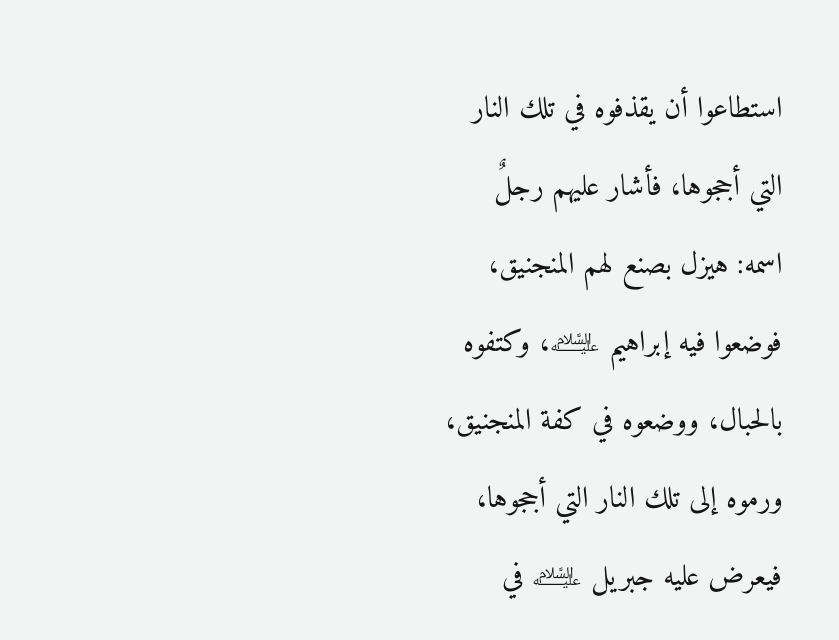استطاعوا أن يقذفوه في تلك النار التي أججوها، فأشار عليهم رجلٌ اسمه: هيزل بصنع لهم المنجنيق، فوضعوا فيه إبراهيم ﵇، وكتفوه بالحبال، ووضعوه في كفة المنجنيق، ورموه إلى تلك النار التي أججوها، فيعرض عليه جبريل ﵇ في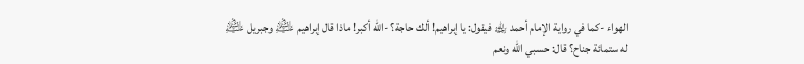الهواء -كما في رواية الإمام أحمد ﵀ فيقول: يا إبراهيم! ألك حاجة؟ -الله أكبر! ماذا قال إبراهيم ﵇ وجبريل ﵇ له ستمائة جناح؟ قال: حسبي الله ونعم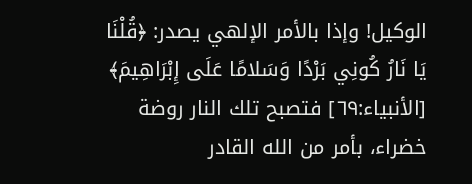الوكيل! وإذا بالأمر الإلهي يصدر: ﴿قُلْنَا يَا نَارُ كُونِي بَرْدًا وَسَلامًا عَلَى إِبْرَاهِيمَ﴾ [الأنبياء:٦٩] فتصبح تلك النار روضة خضراء، بأمر من الله القادر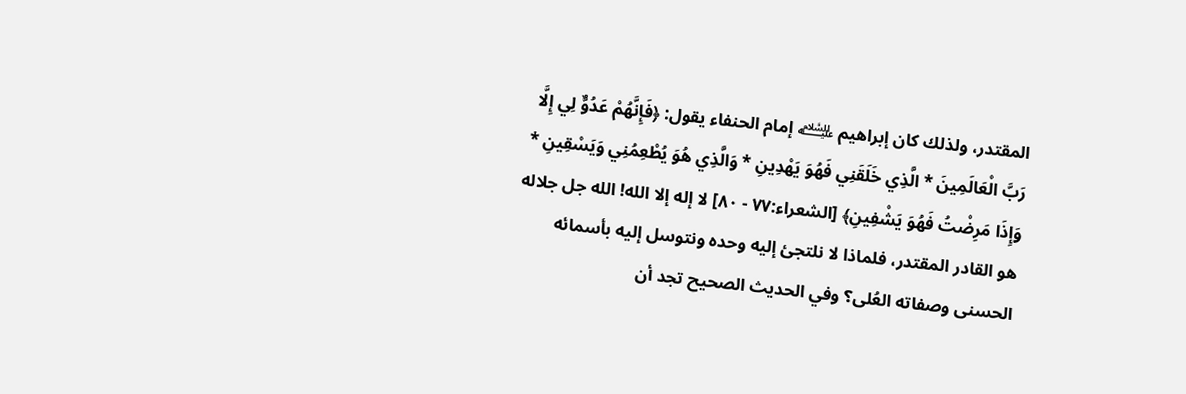المقتدر، ولذلك كان إبراهيم ﵇ إمام الحنفاء يقول: ﴿فَإِنَّهُمْ عَدُوٌّ لِي إِلَّا رَبَّ الْعَالَمِينَ * الَّذِي خَلَقَنِي فَهُوَ يَهْدِينِ * وَالَّذِي هُوَ يُطْعِمُنِي وَيَسْقِينِ * وَإِذَا مَرِضْتُ فَهُوَ يَشْفِينِ﴾ [الشعراء:٧٧ - ٨٠] لا إله إلا الله! الله جل جلاله هو القادر المقتدر، فلماذا لا نلتجئ إليه وحده ونتوسل إليه بأسمائه الحسنى وصفاته العُلى؟ وفي الحديث الصحيح تجد أن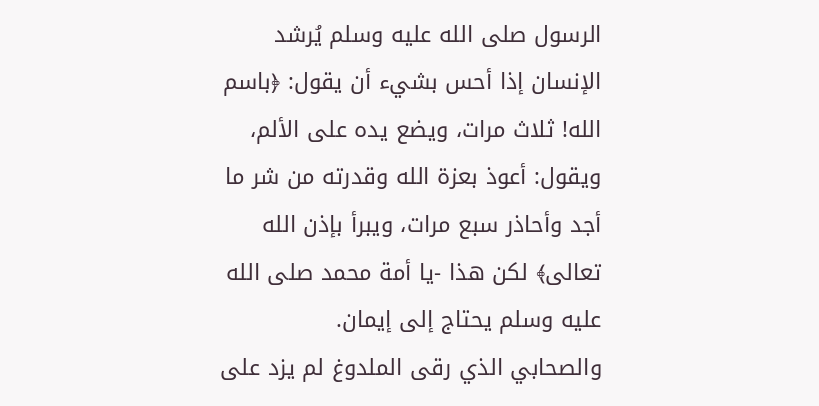الرسول صلى الله عليه وسلم يُرشد الإنسان إذا أحس بشيء أن يقول: ﴿باسم الله! ثلاث مرات، ويضع يده على الألم، ويقول: أعوذ بعزة الله وقدرته من شر ما أجد وأحاذر سبع مرات، ويبرأ بإذن الله تعالى﴾ لكن هذا -يا أمة محمد صلى الله عليه وسلم يحتاج إلى إيمان.
والصحابي الذي رقى الملدوغ لم يزد على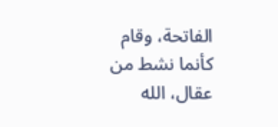الفاتحة، وقام كأنما نشط من عقال، الله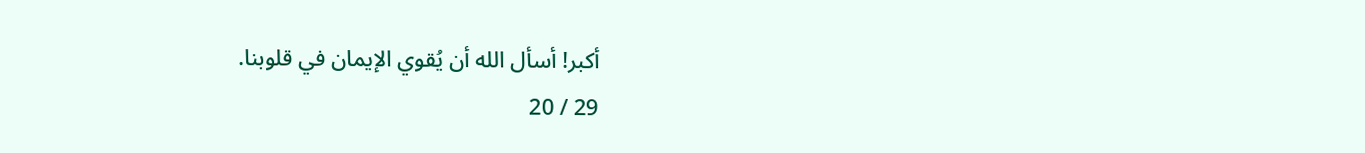أكبر! أسأل الله أن يُقوي الإيمان في قلوبنا.
29 / 20